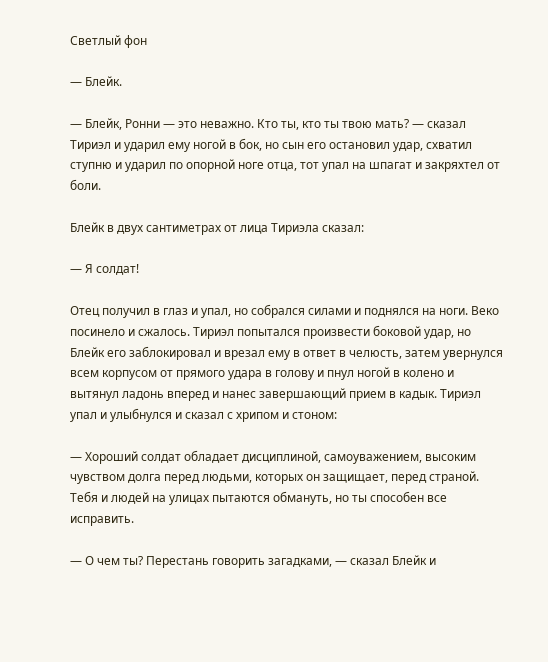Светлый фон

— Блейк.

— Блейк, Ронни — это неважно. Кто ты, кто ты твою мать? — сказал Тириэл и ударил ему ногой в бок, но сын его остановил удар, схватил ступню и ударил по опорной ноге отца, тот упал на шпагат и закряхтел от боли.

Блейк в двух сантиметрах от лица Тириэла сказал:

— Я солдат!

Отец получил в глаз и упал, но собрался силами и поднялся на ноги. Веко посинело и сжалось. Тириэл попытался произвести боковой удар, но Блейк его заблокировал и врезал ему в ответ в челюсть, затем увернулся всем корпусом от прямого удара в голову и пнул ногой в колено и вытянул ладонь вперед и нанес завершающий прием в кадык. Тириэл упал и улыбнулся и сказал с хрипом и стоном:

— Хороший солдат обладает дисциплиной, самоуважением, высоким чувством долга перед людьми, которых он защищает, перед страной. Тебя и людей на улицах пытаются обмануть, но ты способен все исправить.

— О чем ты? Перестань говорить загадками, — сказал Блейк и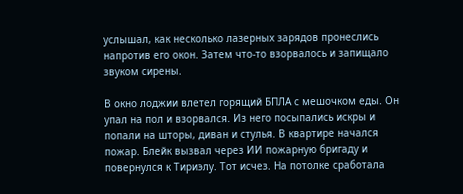услышал, как несколько лазерных зарядов пронеслись напротив его окон. Затем что-то взорвалось и запищало звуком сирены.

В окно лоджии влетел горящий БПЛА с мешочком еды. Он упал на пол и взорвался. Из него посыпались искры и попали на шторы, диван и стулья. В квартире начался пожар. Блейк вызвал через ИИ пожарную бригаду и повернулся к Тириэлу. Тот исчез. На потолке сработала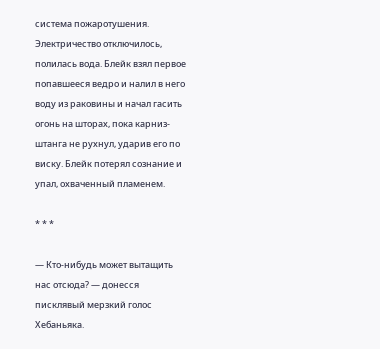система пожаротушения. Электричество отключилось, полилась вода. Блейк взял первое попавшееся ведро и налил в него воду из раковины и начал гасить огонь на шторах, пока карниз-штанга не рухнул, ударив его по виску. Блейк потерял сознание и упал, охваченный пламенем.

* * *

— Кто-нибудь может вытащить нас отсюда? — донесся писклявый мерзкий голос Хебаньяка.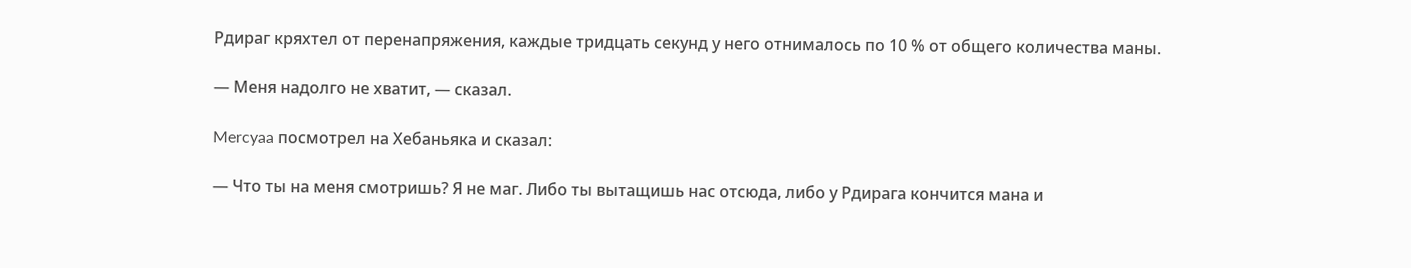Рдираг кряхтел от перенапряжения, каждые тридцать секунд у него отнималось по 10 % от общего количества маны.

— Меня надолго не хватит, — сказал.

Mercyaa посмотрел на Хебаньяка и сказал:

— Что ты на меня смотришь? Я не маг. Либо ты вытащишь нас отсюда, либо у Рдирага кончится мана и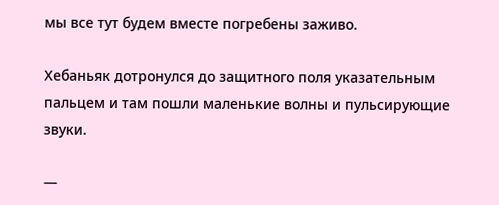мы все тут будем вместе погребены заживо.

Хебаньяк дотронулся до защитного поля указательным пальцем и там пошли маленькие волны и пульсирующие звуки.

—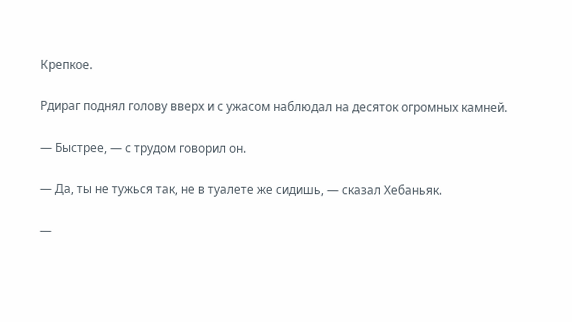Крепкое.

Рдираг поднял голову вверх и с ужасом наблюдал на десяток огромных камней.

— Быстрее, — с трудом говорил он.

— Да, ты не тужься так, не в туалете же сидишь, — сказал Хебаньяк.

—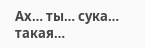Ах… ты… сука… такая…